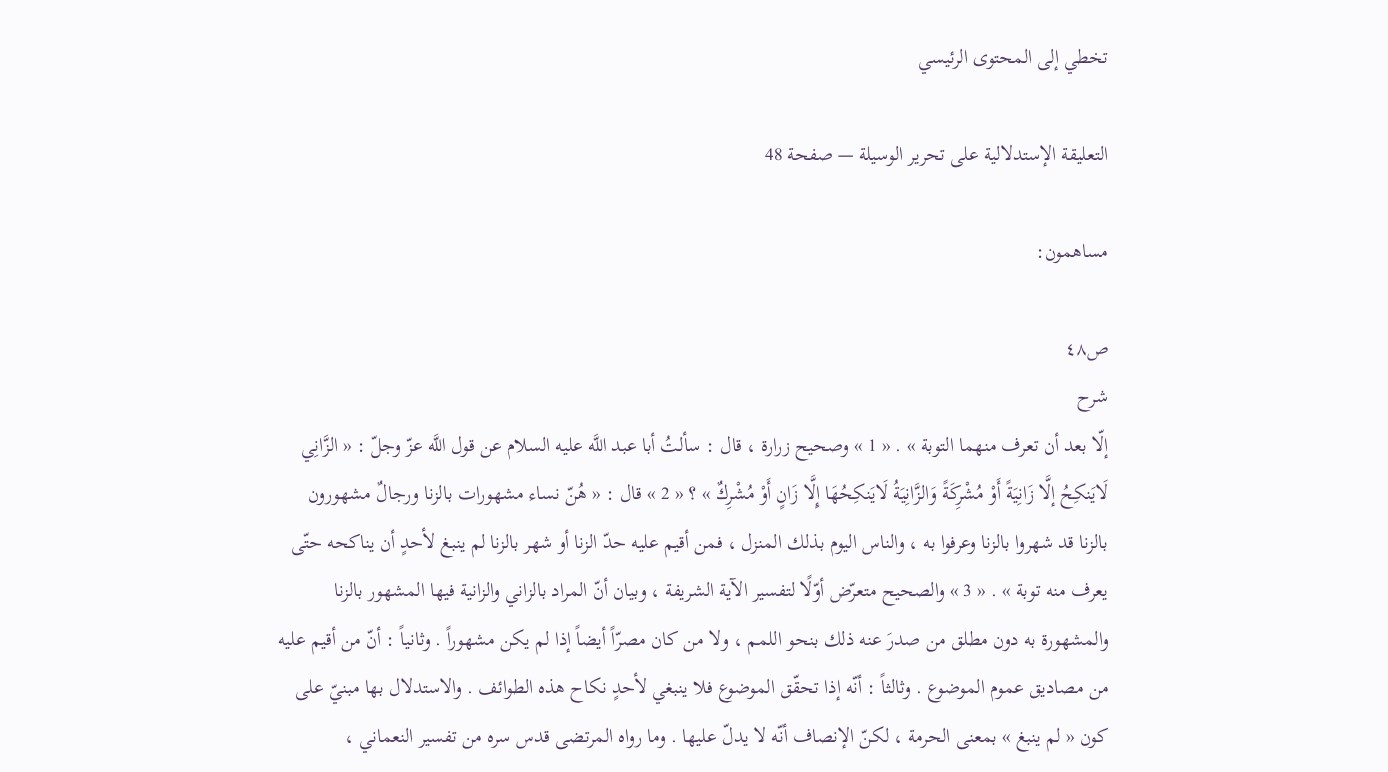تخطي إلى المحتوى الرئيسي

التعليقة الإستدلالية على تحرير الوسيلة — صفحة 48

مساهمون:

ص٤٨
شرح
إلّا بعد أن تعرف منهما التوبة » . « 1 » وصحيح زرارة ، قال : سألتُ أبا عبد اللَّه عليه السلام عن قول اللَّه عزّ وجلّ : « الزَّانِي لَايَنكِحُ إلَّا زَانِيَةً أَوْ مُشْرِكَةً وَالزَّانِيَةُ لَايَنكِحُهَا إِلَّا زَانٍ أَوْ مُشْرِكٌ » ؟ « 2 » قال : « هُنّ نساء مشهورات بالزنا ورجالٌ مشهورون بالزنا قد شهروا بالزنا وعرفوا به ، والناس اليوم بذلك المنزل ، فمن أقيم عليه حدّ الزنا أو شهر بالزنا لم ينبغ لأحدٍ أن يناكحه حتّى يعرف منه توبة » . « 3 » والصحيح متعرّض أوّلًا لتفسير الآية الشريفة ، وبيان أنّ المراد بالزاني والزانية فيها المشهور بالزنا والمشهورة به دون مطلق من صدرَ عنه ذلك بنحو اللمم ، ولا من كان مصرّاً أيضاً إذا لم يكن مشهوراً . وثانياً : أنّ من أقيم عليه من مصاديق عموم الموضوع . وثالثاً : أنّه إذا تحقّق الموضوع فلا ينبغي لأحدٍ نكاح هذه الطوائف . والاستدلال بها مبنيّ على كون « لم ينبغ » بمعنى الحرمة ، لكنّ الإنصاف أنّه لا يدلّ عليها . وما رواه المرتضى قدس سره من تفسير النعماني ،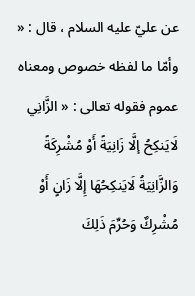عن عليّ عليه السلام ، قال : « وأمّا ما لفظه خصوص ومعناه عموم فقوله تعالى : « الزَّانِي لَايَنكِحُ إلَّا زَانِيَةً أَوْ مُشْرِكَةً وَالزَّانِيَةُ لَايَنكِحُهَا إِلَّا زَانٍ أَوْ مُشْرِكٌ وَحُرِّمَ ذَلِكَ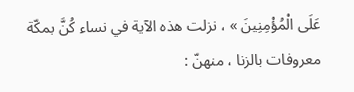عَلَى الْمُؤْمِنِينَ » ، نزلت هذه الآية في نساء كُنَّ بمكّة معروفات بالزنا ، منهنّ :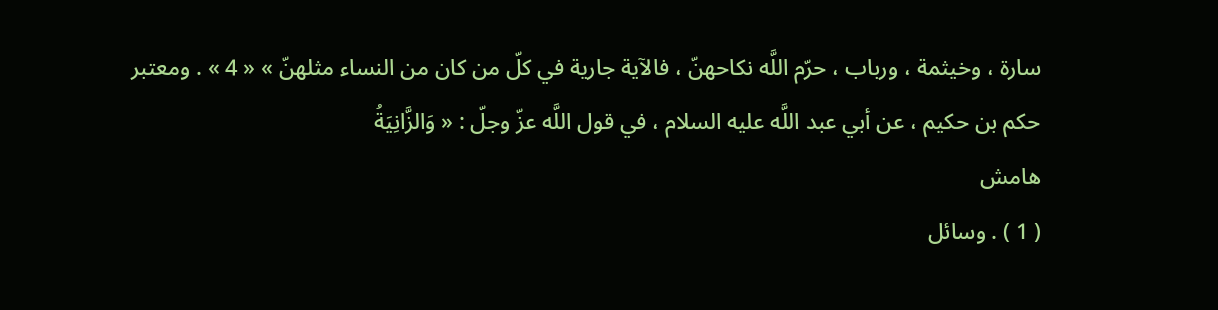سارة ، وخيثمة ، ورباب ، حرّم اللَّه نكاحهنّ ، فالآية جارية في كلّ من كان من النساء مثلهنّ » « 4 » . ومعتبر حكم بن حكيم ، عن أبي عبد اللَّه عليه السلام ، في قول اللَّه عزّ وجلّ : « وَالزَّانِيَةُ
هامش
( 1 ) . وسائل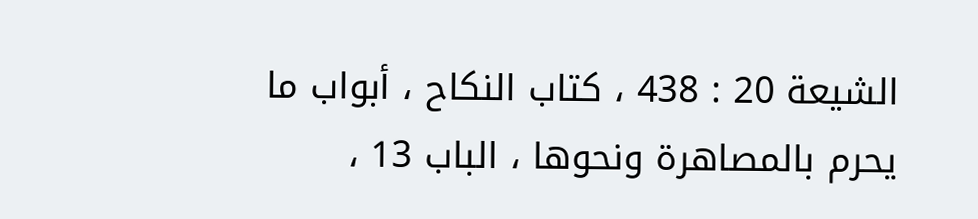الشيعة 20 : 438 ، كتاب النكاح ، أبواب ما يحرم بالمصاهرة ونحوها ، الباب 13 ،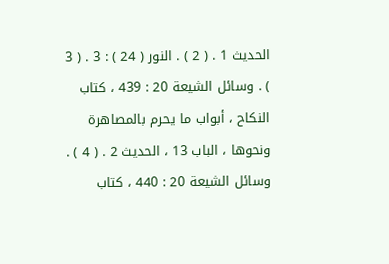الحديث 1 . ( 2 ) . النور ( 24 ) : 3 . ( 3 ) . وسائل الشيعة 20 : 439 ، كتاب النكاح ، أبواب ما يحرم بالمصاهرة ونحوها ، الباب 13 ، الحديث 2 . ( 4 ) . وسائل الشيعة 20 : 440 ، كتاب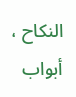النكاح ، أبواب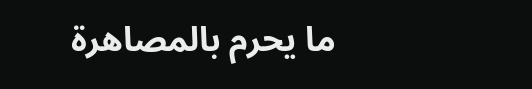ما يحرم بالمصاهرة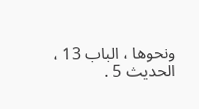ونحوها ، الباب 13 ، الحديث 5 .